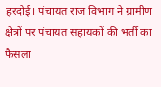हरदोई। पंचायत राज विभाग ने ग्रामीण क्षेत्रों पर पंचायत सहायकों की भर्ती का फैसला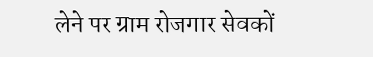लेने पर ग्राम रोजगार सेवकों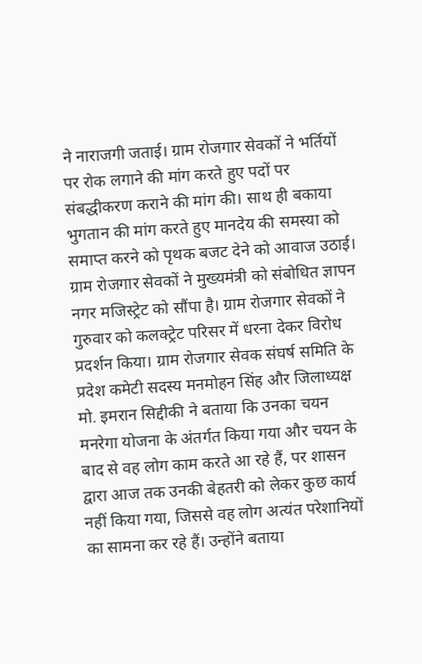ने नाराजगी जताई। ग्राम रोजगार सेवकों ने भर्तियों पर रोक लगाने की मांग करते हुए पदों पर संबद्धीकरण कराने की मांग की। साथ ही बकाया भुगतान की मांग करते हुए मानदेय की समस्या को समाप्त करने को पृथक बजट देने को आवाज उठाई।
ग्राम रोजगार सेवकों ने मुख्यमंत्री को संबोधित ज्ञापन नगर मजिस्ट्रेट को सौंपा है। ग्राम रोजगार सेवकों ने गुरुवार को कलक्ट्रेट परिसर में धरना देकर विरोध प्रदर्शन किया। ग्राम रोजगार सेवक संघर्ष समिति के प्रदेश कमेटी सदस्य मनमोहन सिंह और जिलाध्यक्ष मो. इमरान सिद्दीकी ने बताया कि उनका चयन मनरेगा योजना के अंतर्गत किया गया और चयन के बाद से वह लोग काम करते आ रहे हैं, पर शासन द्वारा आज तक उनकी बेहतरी को लेकर कुछ कार्य नहीं किया गया, जिससे वह लोग अत्यंत परेशानियों का सामना कर रहे हैं। उन्होंने बताया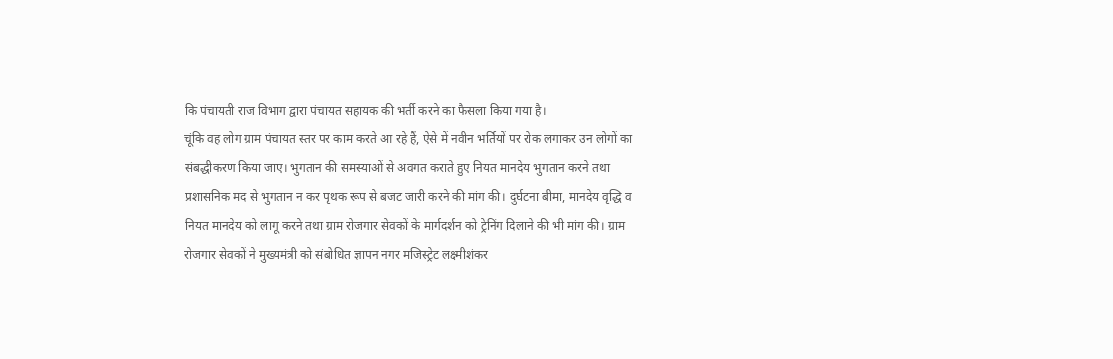कि पंचायती राज विभाग द्वारा पंचायत सहायक की भर्ती करने का फैसला किया गया है।
चूंकि वह लोग ग्राम पंचायत स्तर पर काम करते आ रहे हैं, ऐसे में नवीन भर्तियों पर रोक लगाकर उन लोगों का संबद्धीकरण किया जाए। भुगतान की समस्याओं से अवगत कराते हुए नियत मानदेय भुगतान करने तथा प्रशासनिक मद से भुगतान न कर पृथक रूप से बजट जारी करने की मांग की। दुर्घटना बीमा, मानदेय वृद्धि व नियत मानदेय को लागू करने तथा ग्राम रोजगार सेवकों के मार्गदर्शन को ट्रेनिंग दिलाने की भी मांग की। ग्राम रोजगार सेवकों ने मुख्यमंत्री को संबोधित ज्ञापन नगर मजिस्ट्रेट लक्ष्मीशंकर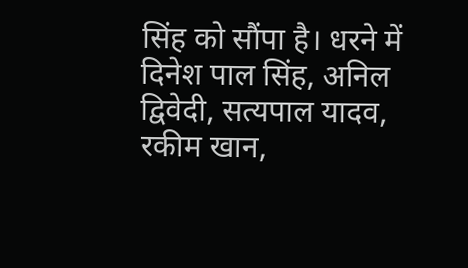सिंह को सौंपा है। धरने में दिनेश पाल सिंह, अनिल द्विवेदी, सत्यपाल यादव, रकीम खान,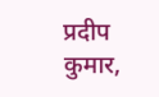प्रदीप कुमार,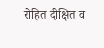रोहित दीक्षित व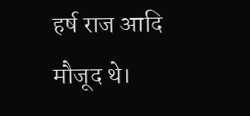हर्ष राज आदि मौजूद थे।